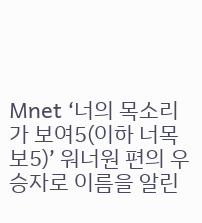Mnet ‘너의 목소리가 보여5(이하 너목보5)’ 워너원 편의 우승자로 이름을 알린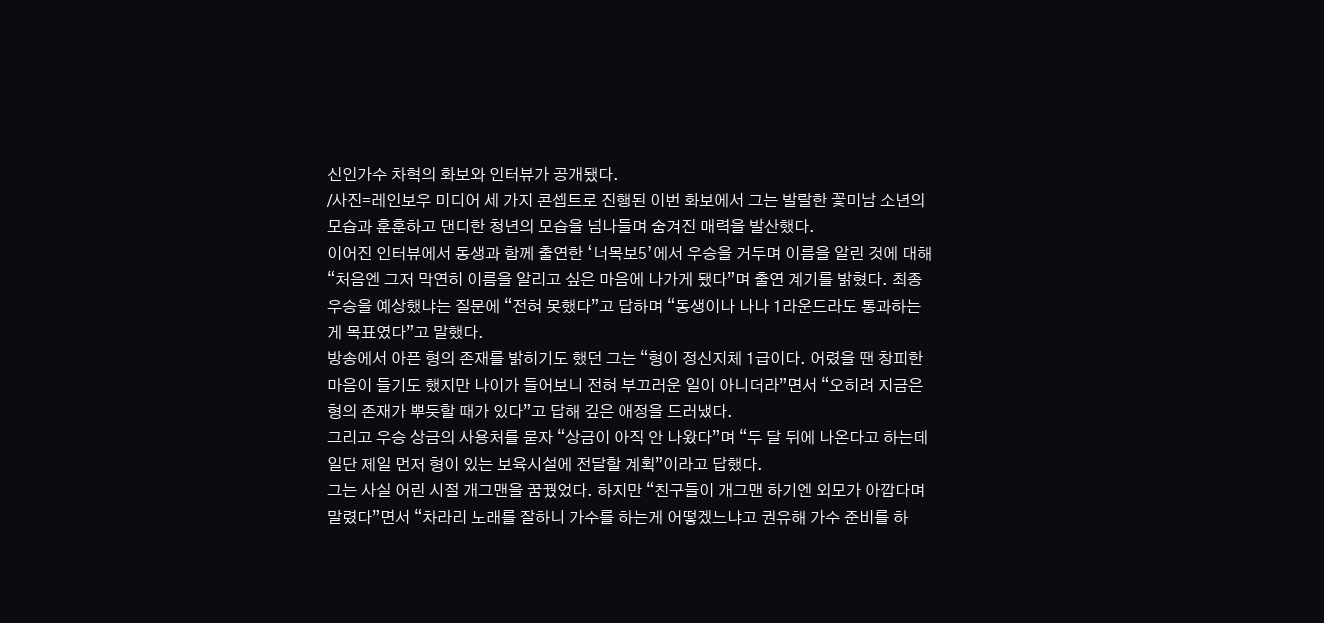신인가수 차혁의 화보와 인터뷰가 공개됐다.
/사진=레인보우 미디어 세 가지 콘셉트로 진행된 이번 화보에서 그는 발랄한 꽃미남 소년의 모습과 훈훈하고 댄디한 청년의 모습을 넘나들며 숨겨진 매력을 발산했다.
이어진 인터뷰에서 동생과 함께 출연한 ‘너목보5’에서 우승을 거두며 이름을 알린 것에 대해 “처음엔 그저 막연히 이름을 알리고 싶은 마음에 나가게 됐다”며 출연 계기를 밝혔다. 최종 우승을 예상했냐는 질문에 “전혀 못했다”고 답하며 “동생이나 나나 1라운드라도 통과하는 게 목표였다”고 말했다.
방송에서 아픈 형의 존재를 밝히기도 했던 그는 “형이 정신지체 1급이다. 어렸을 땐 창피한 마음이 들기도 했지만 나이가 들어보니 전혀 부끄러운 일이 아니더라”면서 “오히려 지금은 형의 존재가 뿌듯할 때가 있다”고 답해 깊은 애정을 드러냈다.
그리고 우승 상금의 사용처를 묻자 “상금이 아직 안 나왔다”며 “두 달 뒤에 나온다고 하는데 일단 제일 먼저 형이 있는 보육시설에 전달할 계획”이라고 답했다.
그는 사실 어린 시절 개그맨을 꿈꿨었다. 하지만 “친구들이 개그맨 하기엔 외모가 아깝다며 말렸다”면서 “차라리 노래를 잘하니 가수를 하는게 어떻겠느냐고 권유해 가수 준비를 하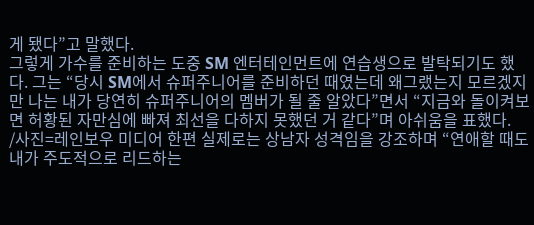게 됐다”고 말했다.
그렇게 가수를 준비하는 도중 SM 엔터테인먼트에 연습생으로 발탁되기도 했다. 그는 “당시 SM에서 슈퍼주니어를 준비하던 때였는데 왜그랬는지 모르겠지만 나는 내가 당연히 슈퍼주니어의 멤버가 될 줄 알았다”면서 “지금와 돌이켜보면 허황된 자만심에 빠져 최선을 다하지 못했던 거 같다”며 아쉬움을 표했다.
/사진=레인보우 미디어 한편 실제로는 상남자 성격임을 강조하며 “연애할 때도 내가 주도적으로 리드하는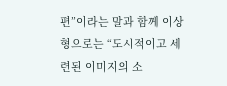편”이라는 말과 함께 이상형으로는 “도시적이고 세련된 이미지의 소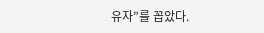유자”를 꼽았다.